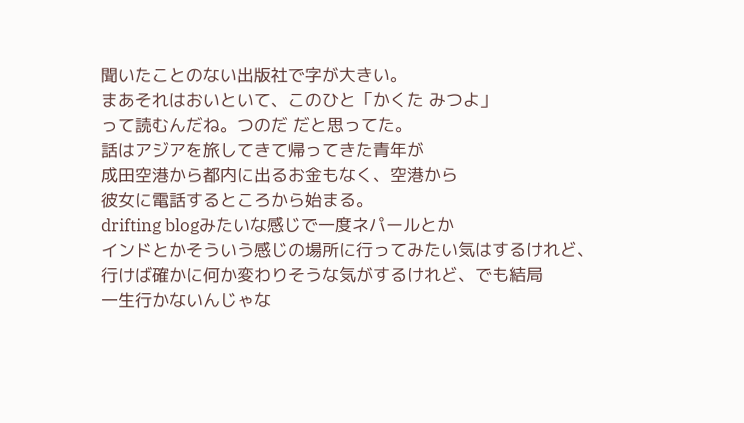聞いたことのない出版社で字が大きい。
まあそれはおいといて、このひと「かくた みつよ」
って読むんだね。つのだ だと思ってた。
話はアジアを旅してきて帰ってきた青年が
成田空港から都内に出るお金もなく、空港から
彼女に電話するところから始まる。
drifting blogみたいな感じで一度ネパールとか
インドとかそういう感じの場所に行ってみたい気はするけれど、
行けば確かに何か変わりそうな気がするけれど、でも結局
一生行かないんじゃな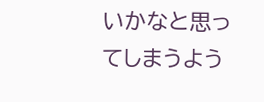いかなと思ってしまうよう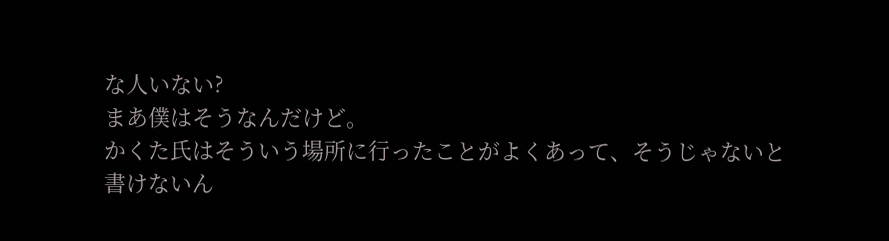な人いない?
まあ僕はそうなんだけど。
かくた氏はそういう場所に行ったことがよくあって、そうじゃないと
書けないん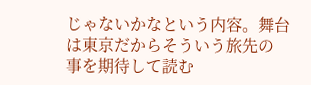じゃないかなという内容。舞台は東京だからそういう旅先の
事を期待して読む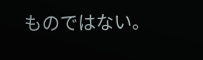ものではない。